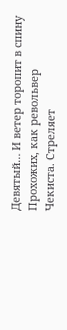Девятый… И ветер торопит в спину
Прохожих, как револьвер
Чекиста. Стреляет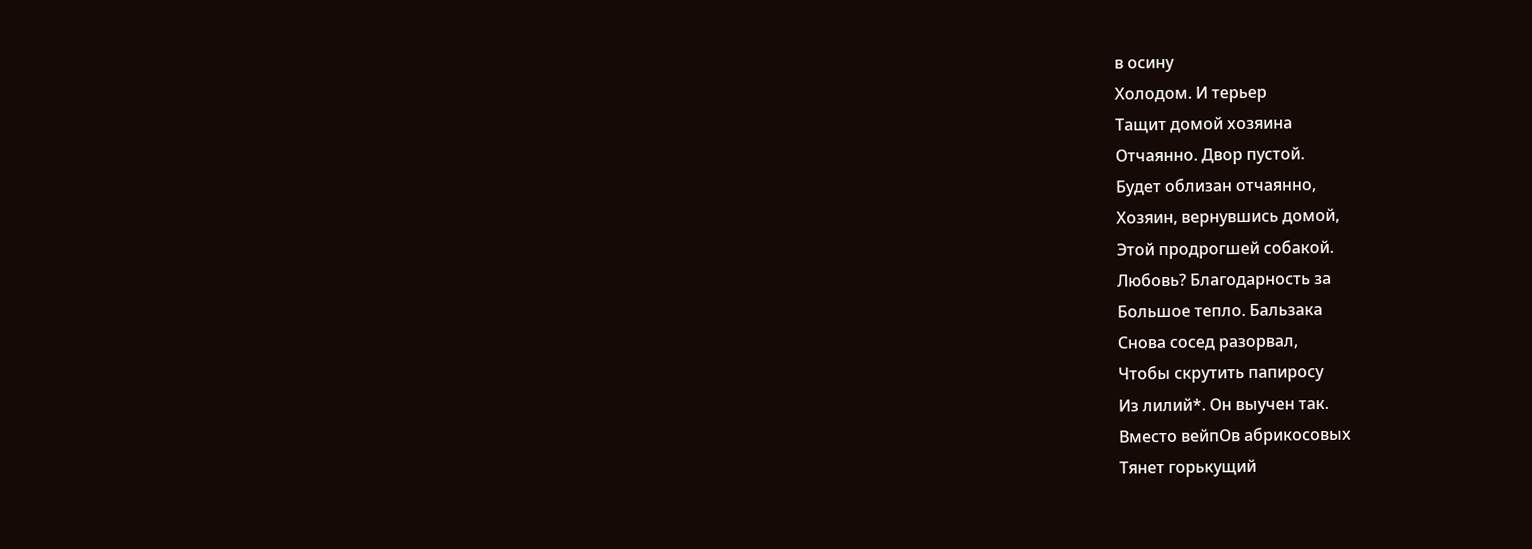в осину
Холодом. И терьер
Тащит домой хозяина
Отчаянно. Двор пустой.
Будет облизан отчаянно,
Хозяин, вернувшись домой,
Этой продрогшей собакой.
Любовь? Благодарность за
Большое тепло. Бальзака
Снова сосед разорвал,
Чтобы скрутить папиросу
Из лилий*. Он выучен так.
Вместо вейпОв абрикосовых
Тянет горькущий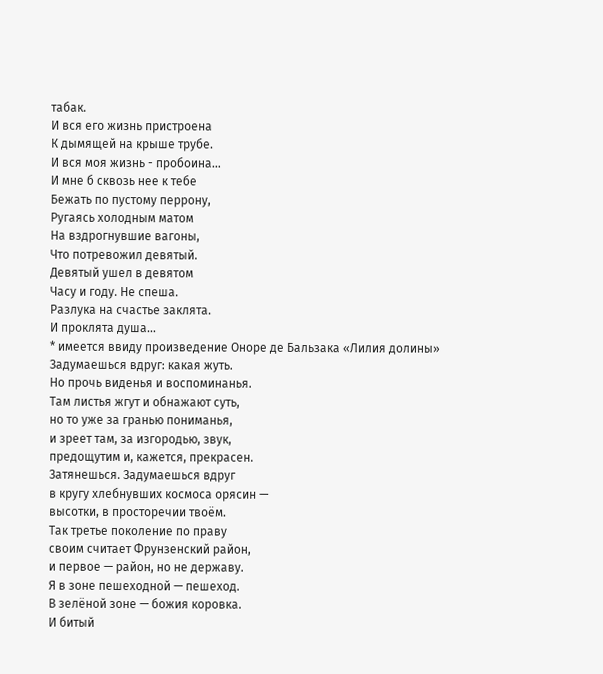табак.
И вся его жизнь пристроена
К дымящей на крыше трубе.
И вся моя жизнь - пробоина…
И мне б сквозь нее к тебе
Бежать по пустому перрону,
Ругаясь холодным матом
На вздрогнувшие вагоны,
Что потревожил девятый.
Девятый ушел в девятом
Часу и году. Не спеша.
Разлука на счастье заклята.
И проклята душа…
* имеется ввиду произведение Оноре де Бальзака «Лилия долины»
Задумаешься вдруг: какая жуть.
Но прочь виденья и воспоминанья.
Там листья жгут и обнажают суть,
но то уже за гранью пониманья,
и зреет там, за изгородью, звук,
предощутим и, кажется, прекрасен.
Затянешься. Задумаешься вдруг
в кругу хлебнувших космоса орясин —
высотки, в просторечии твоём.
Так третье поколение по праву
своим считает Фрунзенский район,
и первое — район, но не державу.
Я в зоне пешеходной — пешеход.
В зелёной зоне — божия коровка.
И битый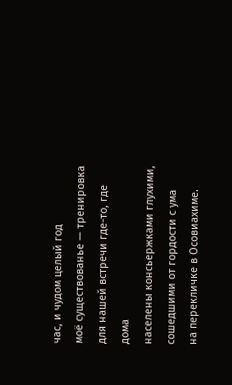час, и чудом целый год
моё существованье — тренировка
для нашей встречи где-то, где дома
населены консьержками глухими,
сошедшими от гордости с ума
на перекличке в Осовиахиме.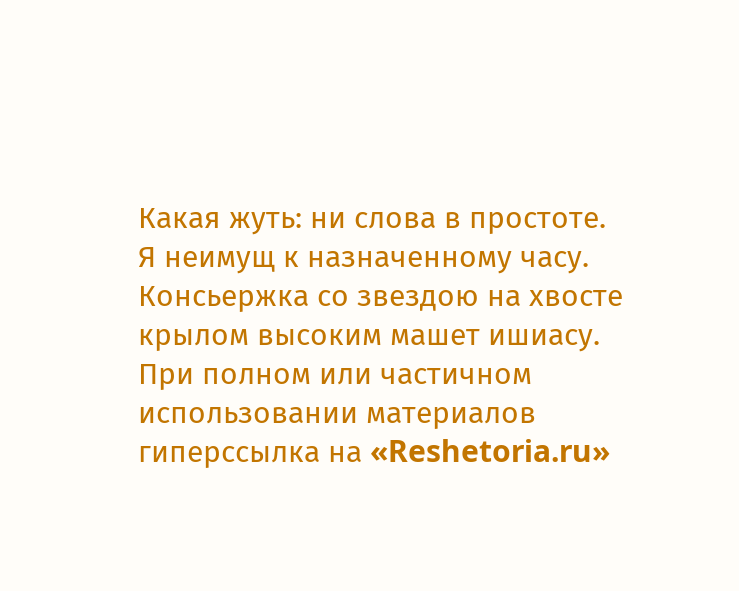Какая жуть: ни слова в простоте.
Я неимущ к назначенному часу.
Консьержка со звездою на хвосте
крылом высоким машет ишиасу.
При полном или частичном использовании материалов гиперссылка на «Reshetoria.ru»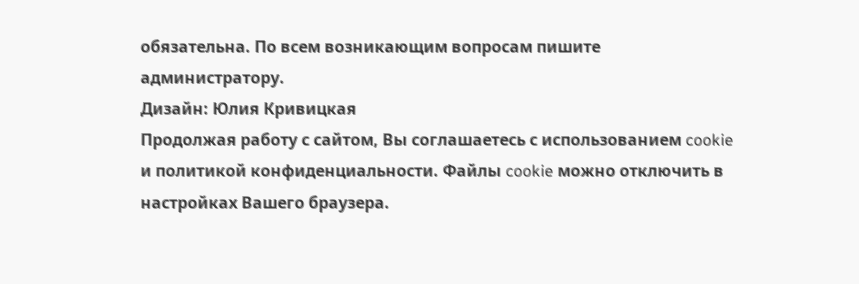обязательна. По всем возникающим вопросам пишите администратору.
Дизайн: Юлия Кривицкая
Продолжая работу с сайтом, Вы соглашаетесь с использованием cookie и политикой конфиденциальности. Файлы cookie можно отключить в настройках Вашего браузера.